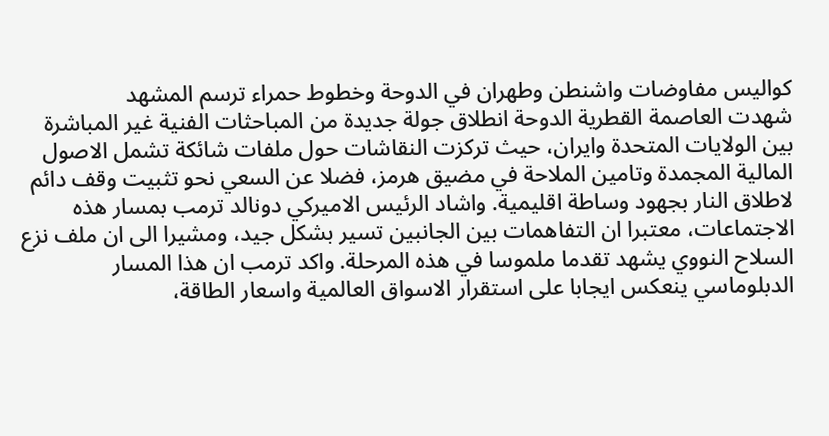كواليس مفاوضات واشنطن وطهران في الدوحة وخطوط حمراء ترسم المشهد
شهدت العاصمة القطرية الدوحة انطلاق جولة جديدة من المباحثات الفنية غير المباشرة بين الولايات المتحدة وايران، حيث تركزت النقاشات حول ملفات شائكة تشمل الاصول المالية المجمدة وتامين الملاحة في مضيق هرمز، فضلا عن السعي نحو تثبيت وقف دائم لاطلاق النار بجهود وساطة اقليمية. واشاد الرئيس الاميركي دونالد ترمب بمسار هذه الاجتماعات، معتبرا ان التفاهمات بين الجانبين تسير بشكل جيد، ومشيرا الى ان ملف نزع السلاح النووي يشهد تقدما ملموسا في هذه المرحلة. واكد ترمب ان هذا المسار الدبلوماسي ينعكس ايجابا على استقرار الاسواق العالمية واسعار الطاقة،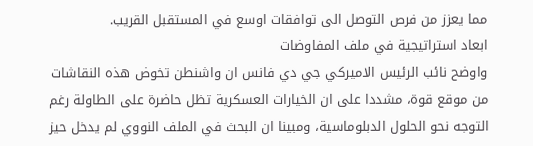مما يعزز من فرص التوصل الى توافقات اوسع في المستقبل القريب.
ابعاد استراتيجية في ملف المفاوضات
واوضح نائب الرئيس الاميركي جي دي فانس ان واشنطن تخوض هذه النقاشات من موقع قوة، مشددا على ان الخيارات العسكرية تظل حاضرة على الطاولة رغم التوجه نحو الحلول الدبلوماسية، ومبينا ان البحث في الملف النووي لم يدخل حيز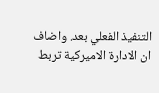التنفيذ الفعلي بعد. واضاف ان الادارة الاميركية تربط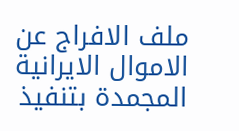ملف الافراج عن الاموال الايرانية المجمدة بتنفيذ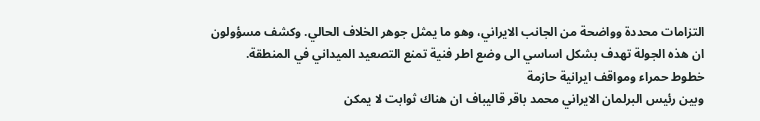التزامات محددة وواضحة من الجانب الايراني، وهو ما يمثل جوهر الخلاف الحالي. وكشف مسؤولون ان هذه الجولة تهدف بشكل اساسي الى وضع اطر فنية تمنع التصعيد الميداني في المنطقة.
خطوط حمراء ومواقف ايرانية حازمة
وبين رئيس البرلمان الايراني محمد باقر قاليباف ان هناك ثوابت لا يمكن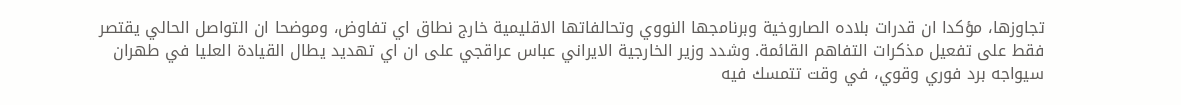تجاوزها، مؤكدا ان قدرات بلاده الصاروخية وبرنامجها النووي وتحالفاتها الاقليمية خارج نطاق اي تفاوض، وموضحا ان التواصل الحالي يقتصر فقط على تفعيل مذكرات التفاهم القائمة. وشدد وزير الخارجية الايراني عباس عراقجي على ان اي تهديد يطال القيادة العليا في طهران سيواجه برد فوري وقوي، في وقت تتمسك فيه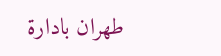طهران بادارة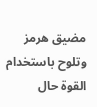مضيق هرمز وتلوح باستخدام القوة حال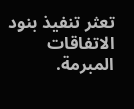تعثر تنفيذ بنود الاتفاقات المبرمة.